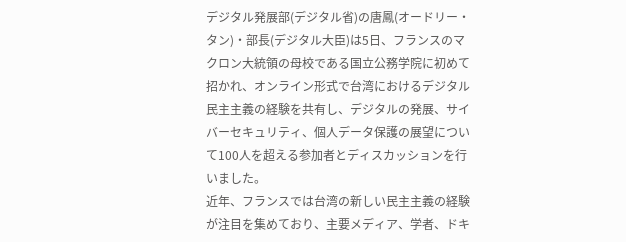デジタル発展部(デジタル省)の唐鳳(オードリー・タン)・部長(デジタル大臣)は5日、フランスのマクロン大統領の母校である国立公務学院に初めて招かれ、オンライン形式で台湾におけるデジタル民主主義の経験を共有し、デジタルの発展、サイバーセキュリティ、個人データ保護の展望について100人を超える参加者とディスカッションを行いました。
近年、フランスでは台湾の新しい民主主義の経験が注目を集めており、主要メディア、学者、ドキ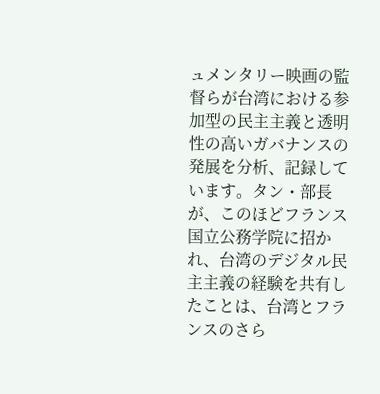ュメンタリー映画の監督らが台湾における参加型の民主主義と透明性の高いガバナンスの発展を分析、記録しています。タン・部長が、このほどフランス国立公務学院に招かれ、台湾のデジタル民主主義の経験を共有したことは、台湾とフランスのさら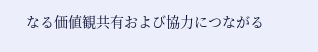なる価値観共有および協力につながる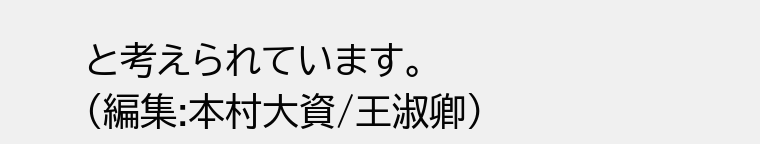と考えられています。
(編集:本村大資/王淑卿)